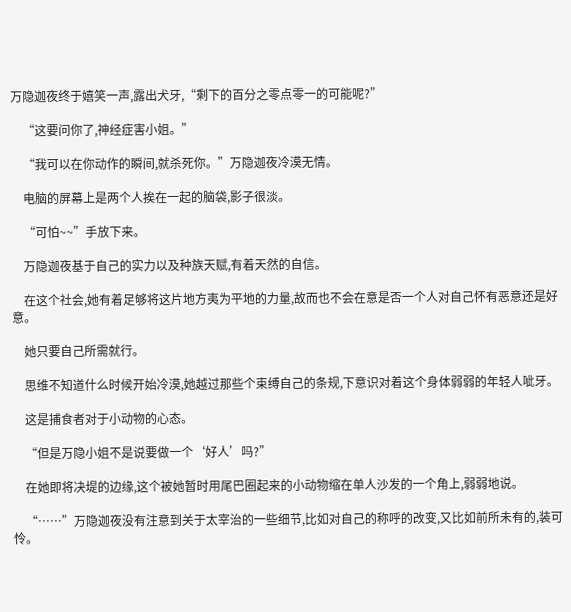万隐迦夜终于嬉笑一声,露出犬牙,“剩下的百分之零点零一的可能呢?”

    “这要问你了,神经症害小姐。”

    “我可以在你动作的瞬间,就杀死你。”万隐迦夜冷漠无情。

    电脑的屏幕上是两个人挨在一起的脑袋,影子很淡。

    “可怕~~”手放下来。

    万隐迦夜基于自己的实力以及种族天赋,有着天然的自信。

    在这个社会,她有着足够将这片地方夷为平地的力量,故而也不会在意是否一个人对自己怀有恶意还是好意。

    她只要自己所需就行。

    思维不知道什么时候开始冷漠,她越过那些个束缚自己的条规,下意识对着这个身体弱弱的年轻人呲牙。

    这是捕食者对于小动物的心态。

    “但是万隐小姐不是说要做一个‘好人’吗?”

    在她即将决堤的边缘,这个被她暂时用尾巴圈起来的小动物缩在单人沙发的一个角上,弱弱地说。

    “……”万隐迦夜没有注意到关于太宰治的一些细节,比如对自己的称呼的改变,又比如前所未有的,装可怜。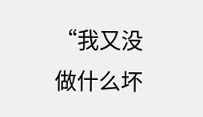“我又没做什么坏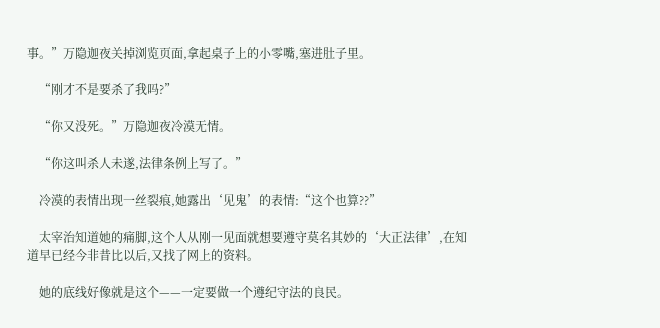事。”万隐迦夜关掉浏览页面,拿起桌子上的小零嘴,塞进肚子里。

    “刚才不是要杀了我吗?”

    “你又没死。”万隐迦夜冷漠无情。

    “你这叫杀人未遂,法律条例上写了。”

    冷漠的表情出现一丝裂痕,她露出‘见鬼’的表情:“这个也算??”

    太宰治知道她的痛脚,这个人从刚一见面就想要遵守莫名其妙的‘大正法律’,在知道早已经今非昔比以后,又找了网上的资料。

    她的底线好像就是这个——一定要做一个遵纪守法的良民。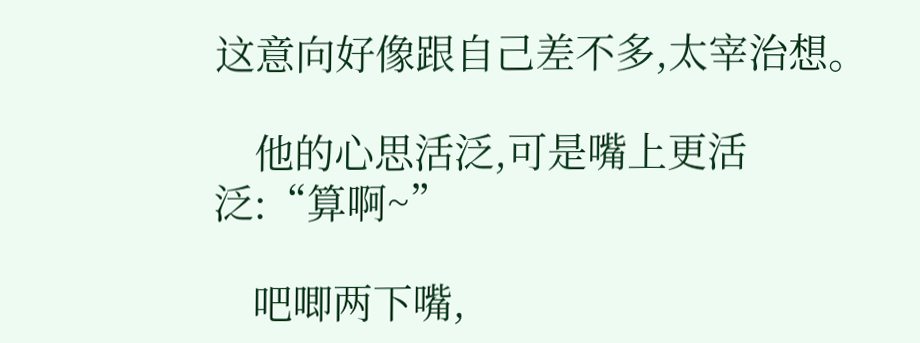这意向好像跟自己差不多,太宰治想。

    他的心思活泛,可是嘴上更活泛:“算啊~”

    吧唧两下嘴,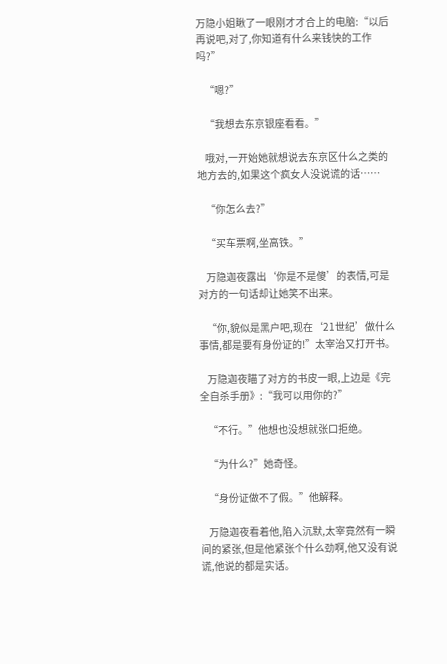万隐小姐瞅了一眼刚才才合上的电脑:“以后再说吧,对了,你知道有什么来钱快的工作吗?”

    “嗯?”

    “我想去东京银座看看。”

    哦对,一开始她就想说去东京区什么之类的地方去的,如果这个疯女人没说谎的话……

    “你怎么去?”

    “买车票啊,坐高铁。”

    万隐迦夜露出‘你是不是傻’的表情,可是对方的一句话却让她笑不出来。

    “你,貌似是黑户吧,现在‘21世纪’做什么事情,都是要有身份证的!”太宰治又打开书。

    万隐迦夜瞄了对方的书皮一眼,上边是《完全自杀手册》:“我可以用你的?”

    “不行。”他想也没想就张口拒绝。

    “为什么?”她奇怪。

    “身份证做不了假。”他解释。

    万隐迦夜看着他,陷入沉默,太宰竟然有一瞬间的紧张,但是他紧张个什么劲啊,他又没有说谎,他说的都是实话。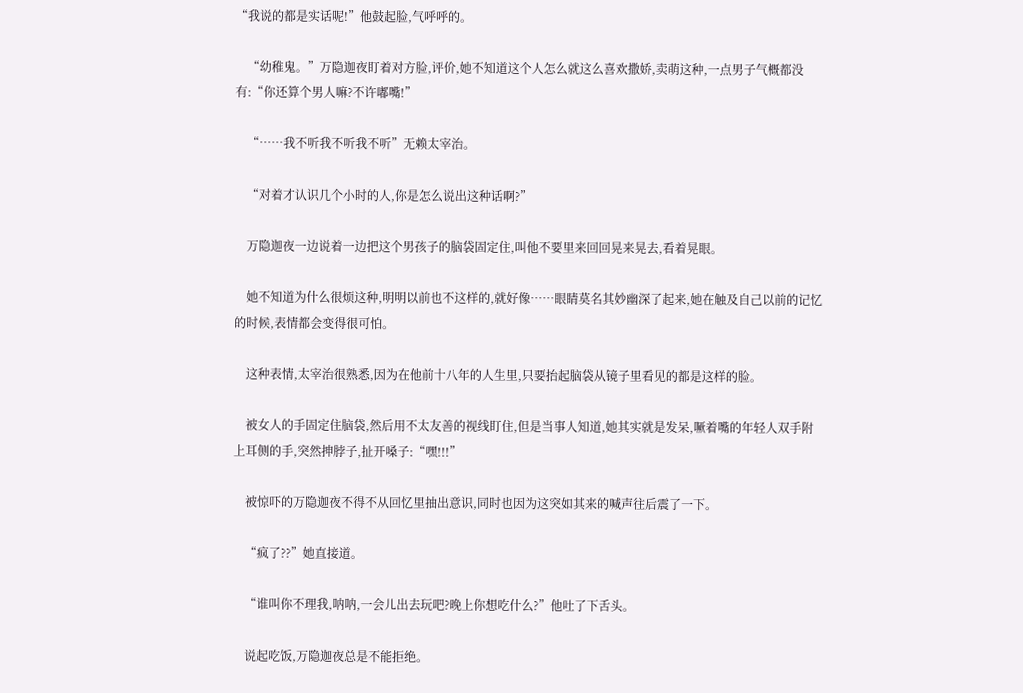“我说的都是实话呢!”他鼓起脸,气呼呼的。

    “幼稚鬼。”万隐迦夜盯着对方脸,评价,她不知道这个人怎么就这么喜欢撒娇,卖萌这种,一点男子气概都没有:“你还算个男人嘛?不许嘟嘴!”

    “……我不听我不听我不听”无赖太宰治。

    “对着才认识几个小时的人,你是怎么说出这种话啊?”

    万隐迦夜一边说着一边把这个男孩子的脑袋固定住,叫他不要里来回回晃来晃去,看着晃眼。

    她不知道为什么很烦这种,明明以前也不这样的,就好像……眼睛莫名其妙幽深了起来,她在触及自己以前的记忆的时候,表情都会变得很可怕。

    这种表情,太宰治很熟悉,因为在他前十八年的人生里,只要抬起脑袋从镜子里看见的都是这样的脸。

    被女人的手固定住脑袋,然后用不太友善的视线盯住,但是当事人知道,她其实就是发呆,噘着嘴的年轻人双手附上耳侧的手,突然抻脖子,扯开嗓子:“嘿!!!”

    被惊吓的万隐迦夜不得不从回忆里抽出意识,同时也因为这突如其来的喊声往后震了一下。

    “疯了??”她直接道。

    “谁叫你不理我,呐呐,一会儿出去玩吧?晚上你想吃什么?”他吐了下舌头。

    说起吃饭,万隐迦夜总是不能拒绝。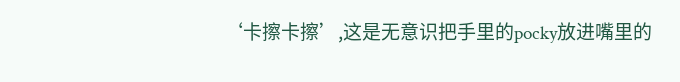‘卡擦卡擦’,这是无意识把手里的pocky放进嘴里的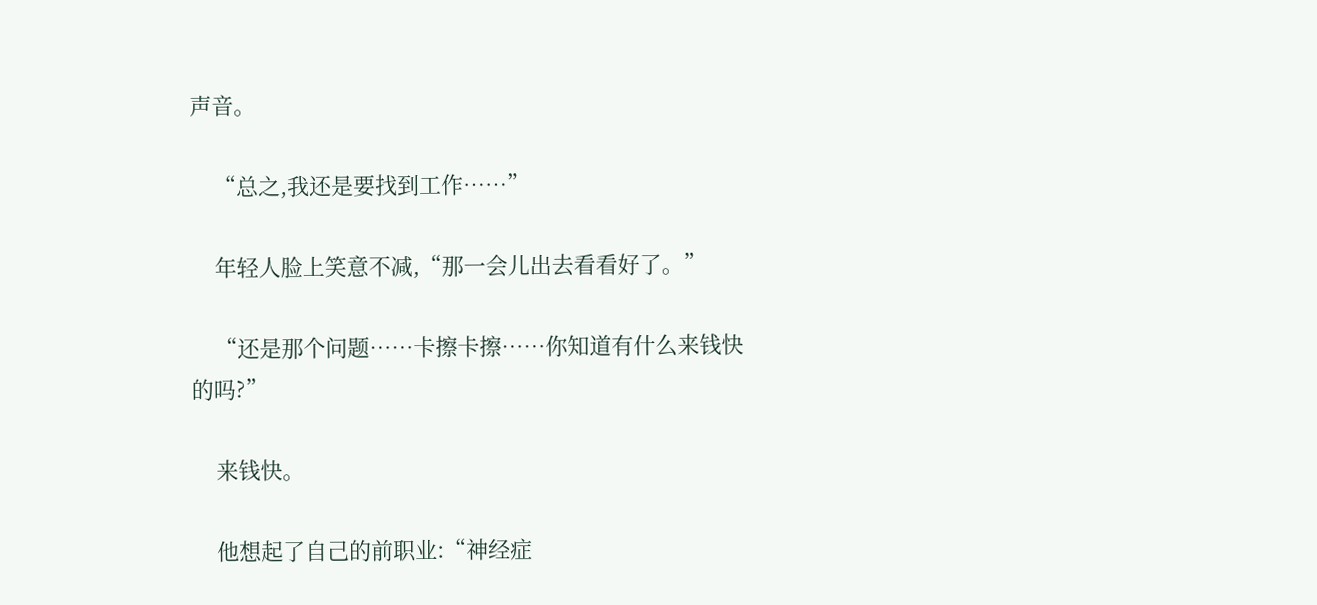声音。

    “总之,我还是要找到工作……”

    年轻人脸上笑意不减,“那一会儿出去看看好了。”

    “还是那个问题……卡擦卡擦……你知道有什么来钱快的吗?”

    来钱快。

    他想起了自己的前职业:“神经症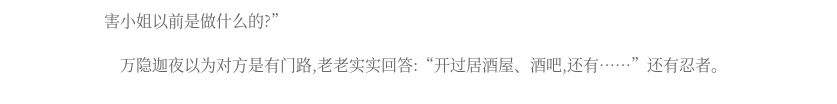害小姐以前是做什么的?”

    万隐迦夜以为对方是有门路,老老实实回答:“开过居酒屋、酒吧,还有……”还有忍者。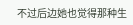不过后边她也觉得那种生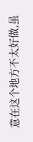意在这个地方不太好做,虽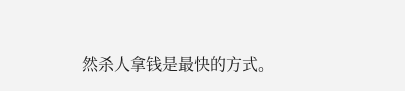然杀人拿钱是最快的方式。